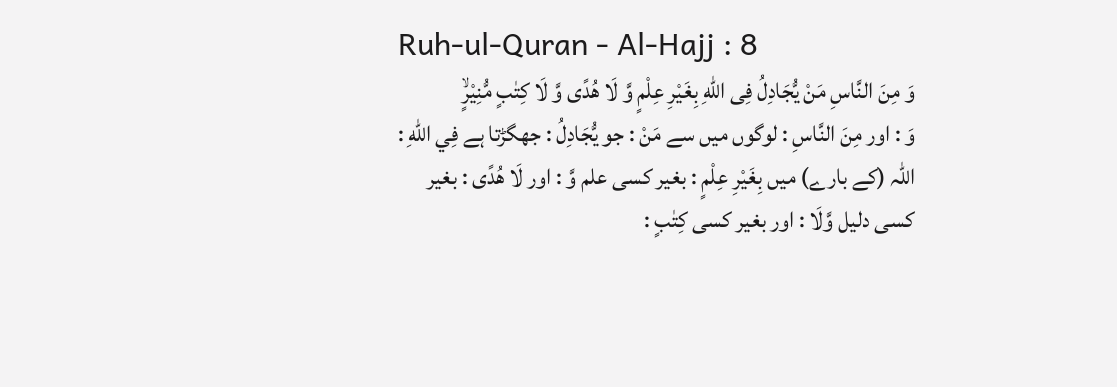Ruh-ul-Quran - Al-Hajj : 8
وَ مِنَ النَّاسِ مَنْ یُّجَادِلُ فِی اللّٰهِ بِغَیْرِ عِلْمٍ وَّ لَا هُدًى وَّ لَا كِتٰبٍ مُّنِیْرٍۙ
وَ : اور مِنَ النَّاسِ : لوگوں میں سے مَنْ : جو يُّجَادِلُ : جھگڑتا ہے فِي اللّٰهِ : اللہ (کے بارے) میں بِغَيْرِ عِلْمٍ : بغیر کسی علم وَّ : اور لَا هُدًى : بغیر کسی دلیل وَّلَا : اور بغیر کسی كِتٰبٍ :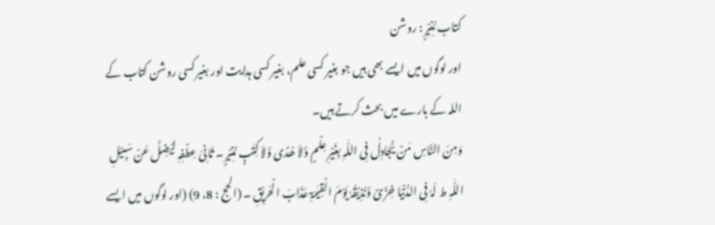کتاب مُّنِيْرٍ : روشن
اور لوگوں میں ایسے بھی ہیں جو بغیر کسی علم، بغیر کسی ہدایت اور بغیر کسی روشن کتاب کے اللہ کے بارے میں بحث کرتے ہیں۔
وَمِنَ النَّاسِ مَنْ یُّجَادِلُ فِی اللّٰہِ بِغَیْرِ عِلْمٍ وَّلاَ ھُدًی وَّلاَ کِتٰبٍ مُّنِیْرٍ ۔ ثَانِیَ عِطْفِہٖ لِیُضِلَّ عَنْ سَبِیْلِ اللّٰہِ ط لَہٗ فِی الدُّنْیَا خِزْیٌ وَّنُذِیْقُہٗ یَوْمَ الْقِیٰمَۃِ عَذَابَ الْحَرِیْقِ ۔ (الحج : 8، 9) (اور لوگوں میں ایسے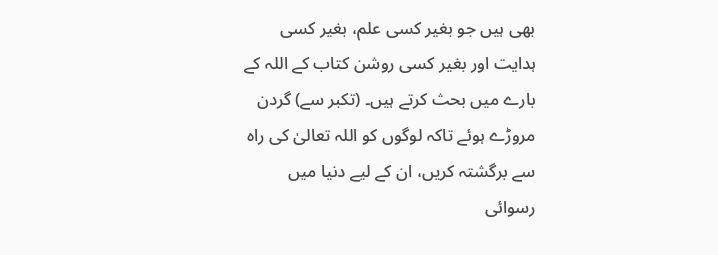بھی ہیں جو بغیر کسی علم، بغیر کسی ہدایت اور بغیر کسی روشن کتاب کے اللہ کے بارے میں بحث کرتے ہیں۔ (تکبر سے) گردن مروڑے ہوئے تاکہ لوگوں کو اللہ تعالیٰ کی راہ سے برگشتہ کریں، ان کے لیے دنیا میں رسوائی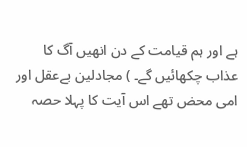ہے اور ہم قیامت کے دن انھیں آگ کا عذاب چکھائیں گے۔ ) مجادلین بےعقل اور امی محض تھے اس آیت کا پہلا حصہ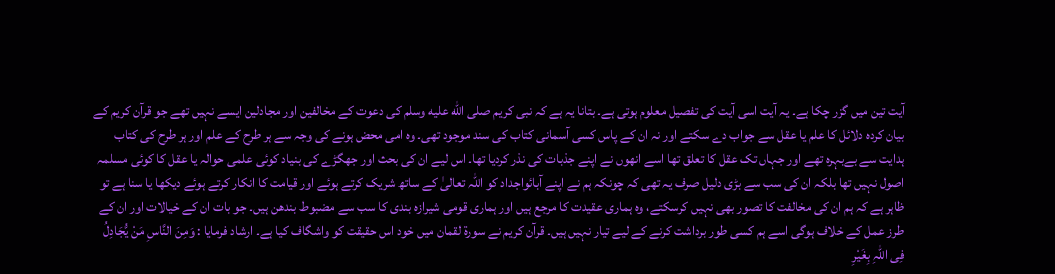آیت تین میں گزر چکا ہے۔ یہ آیت اسی آیت کی تفصیل معلوم ہوتی ہے۔ بتانا یہ ہے کہ نبی کریم صلى الله عليه وسلم کی دعوت کے مخالفین اور مجادلین ایسے نہیں تھے جو قرآن کریم کے بیان کردہ دلائل کا علم یا عقل سے جواب دے سکتے اور نہ ان کے پاس کسی آسمانی کتاب کی سند موجود تھی۔ وہ امی محض ہونے کی وجہ سے ہر طرح کے علم اور ہر طرح کی کتاب ہدایت سے بےبہرہ تھے اور جہاں تک عقل کا تعلق تھا اسے انھوں نے اپنے جذبات کی نذر کردیا تھا۔ اس لیے ان کی بحث اور جھگڑے کی بنیاد کوئی علمی حوالہ یا عقل کا کوئی مسلمہ اصول نہیں تھا بلکہ ان کی سب سے بڑی دلیل صرف یہ تھی کہ چونکہ ہم نے اپنے آبائواجداد کو اللہ تعالیٰ کے ساتھ شریک کرتے ہوئے اور قیامت کا انکار کرتے ہوئے دیکھا یا سنا ہے تو ظاہر ہے کہ ہم ان کی مخالفت کا تصور بھی نہیں کرسکتے، وہ ہماری عقیدت کا مرجع ہیں اور ہماری قومی شیرازہ بندی کا سب سے مضبوط بندھن ہیں۔ جو بات ان کے خیالات اور ان کے طرز عمل کے خلاف ہوگی اسے ہم کسی طور برداشت کرنے کے لیے تیار نہیں ہیں۔ قرآن کریم نے سورة لقمان میں خود اس حقیقت کو واشگاف کیا ہے۔ ارشاد فرمایا : وَمِنَ النَّاسِ مَنْ یُّجَادِلُ فِی اللّٰہِ بِغَیْرِ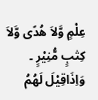عِلْمٍ وَّلاَ ھُدًی وَّلاَ کِتٰبٍ مُّنِیْرٍ ۔ وَاِذَاقِیْلَ لَھُمُ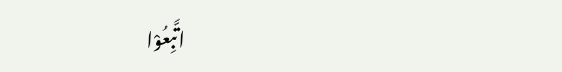اتَّبِعُوْا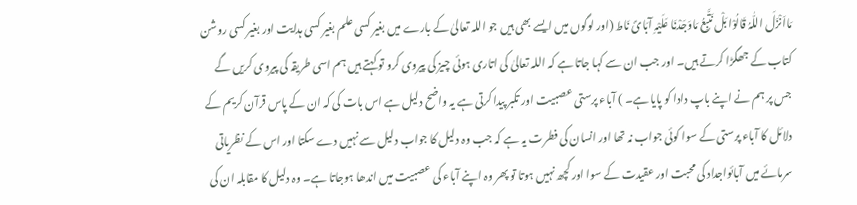مَااَنْزَلَ اللّٰہُ قَالُوْا بَلْ نَتَّبِعُ مَاوَجَدْنَا عَلَیْہِ آبَائَ نَاط (اور لوگوں میں ایسے بھی ہیں جو اللہ تعالیٰ کے بارے میں بغیر کسی علم بغیر کسی ہدایت اور بغیر کسی روشن کتاب کے جھگڑا کرتے ہیں۔ اور جب ان سے کہا جاتا ہے کہ اللہ تعالیٰ کی اتاری ہوئی چیز کی پیروی کرو تو کہتے ہیں ہم اسی طریقہ کی پیروی کریں گے جس پر ہم نے اپنے باپ دادا کو پایا ہے۔ ) آباء پرستی عصبیت اور تکبر پیدا کرتی ہے یہ واضح دلیل ہے اس بات کی کہ ان کے پاس قرآن کریم کے دلائل کا آباء پرستی کے سوا کوئی جواب نہ تھا اور انسان کی فطرت یہ ہے کہ جب وہ دلیل کا جواب دلیل سے نہیں دے سکتا اور اس کے نظریاتی سرمائے میں آبائواجداد کی محبت اور عقیدت کے سوا اور کچھ نہیں ہوتا تو پھر وہ اپنے آباء کی عصبیت میں اندھا ہوجاتا ہے۔ وہ دلیل کا مقابلہ ان کی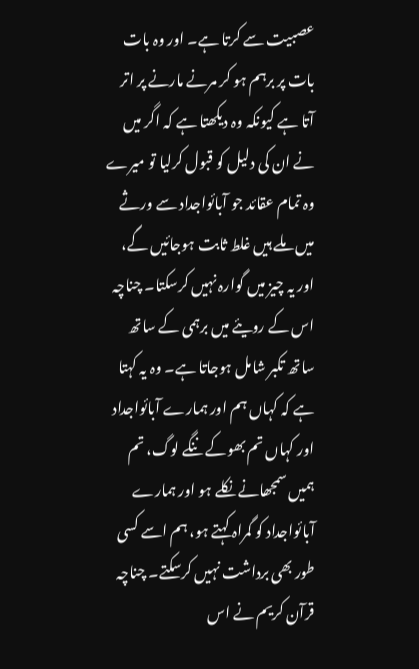عصبیت سے کرتا ہے۔ اور وہ بات بات پر برہم ہو کر مرنے مارنے پر اتر آتا ہے کیونکہ وہ دیکھتا ہے کہ اگر میں نے ان کی دلیل کو قبول کرلیا تو میرے وہ تمام عقائد جو آبائواجداد سے ورثے میں ملے ہیں غلط ثابت ہوجائیں گے، اور یہ چیز میں گوارہ نہیں کرسکتا۔ چناچہ اس کے رویئے میں برہمی کے ساتھ ساتھ تکبر شامل ہوجاتا ہے۔ وہ یہ کہتا ہے کہ کہاں ہم اور ہمارے آبائواجداد اور کہاں تم بھوکے ننگے لوگ، تم ہمیں سمجھانے نکلے ہو اور ہمارے آبائواجداد کو گمراہ کہتے ہو، ہم اسے کسی طور بھی برداشت نہیں کرسکتے۔ چناچہ قرآن کریم نے اس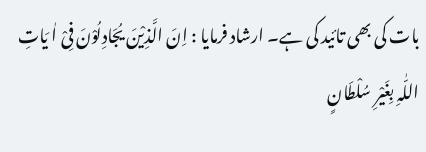بات کی بھی تائید کی ہے۔ ارشاد فرمایا : اِنَ الَّذِیْنَ یُجَادِلُوْنَ فِیْ اٰ یَاتِ اللّٰہِ بِغَیْرِ سُلْطَانٍ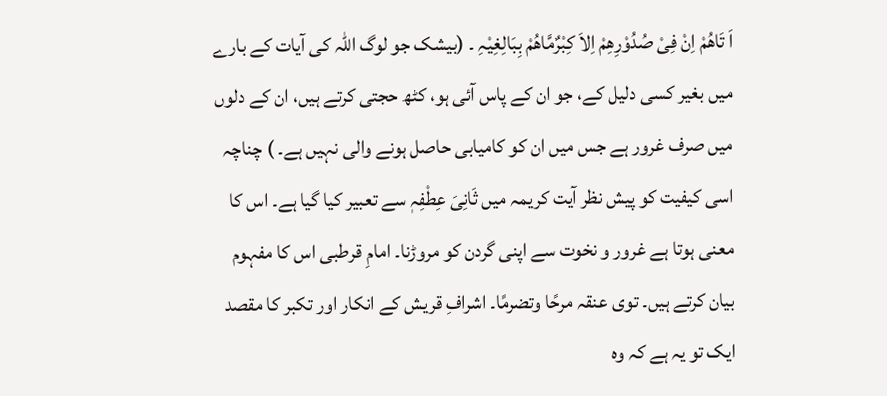اَ تَاھُمْ اِنْ فِیْ صُدُوْرِھِمْ اِلاَ کِبْرٌمَّاھُمْ بِبَالِغِیْہِ ۔ (بیشک جو لوگ اللہ کی آیات کے بارے میں بغیر کسی دلیل کے، جو ان کے پاس آئی ہو، کٹھ حجتی کرتے ہیں، ان کے دلوں میں صرف غرور ہے جس میں ان کو کامیابی حاصل ہونے والی نہیں ہے۔ ) چناچہ اسی کیفیت کو پیش نظر آیت کریمہ میں ثَانِیَ عِطْفِہٖ سے تعبیر کیا گیا ہے۔ اس کا معنی ہوتا ہے غرور و نخوت سے اپنی گردن کو مروڑنا۔ امامِ قرطبی اس کا مفہوم بیان کرتے ہیں۔ توی عنقہ مرحًا وتضرمًا۔ اشرافِ قریش کے انکار اور تکبر کا مقصد ایک تو یہ ہے کہ وہ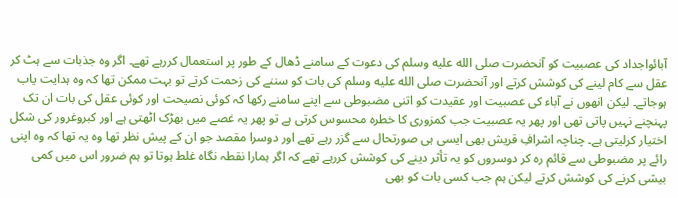آبائواجداد کی عصبیت کو آنحضرت صلى الله عليه وسلم کی دعوت کے سامنے ڈھال کے طور پر استعمال کررہے تھے۔ اگر وہ جذبات سے ہٹ کر عقل سے کام لینے کی کوشش کرتے اور آنحضرت صلى الله عليه وسلم کی بات کو سننے کی زحمت کرتے تو بہت ممکن تھا کہ وہ ہدایت یاب ہوجاتے۔ لیکن انھوں نے آباء کی عصبیت اور عقیدت کو اتنی مضبوطی سے اپنے سامنے رکھا کہ کوئی نصیحت اور کوئی عقل کی بات ان تک پہنچنے نہیں پاتی تھی اور پھر یہ عصبیت جب کمزوری کا خطرہ محسوس کرتی ہے تو پھر یہ غصے میں بھڑک اٹھتی ہے اور کبروغرور کی شکل اختیار کرلیتی ہے۔ چناچہ اشرافِ قریش بھی ایسی ہی صورتحال سے گزر رہے تھے اور دوسرا مقصد جو ان کے پیش نظر تھا وہ یہ تھا کہ وہ اپنی رائے پر مضبوطی سے قائم رہ کر دوسروں کو یہ تأثر دینے کی کوشش کررہے تھے کہ اگر ہمارا نقطہ نگاہ غلط ہوتا تو ہم ضرور اس میں کمی بیشی کرنے کی کوشش کرتے لیکن ہم جب کسی بات کو بھی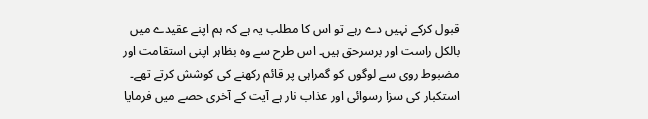قبول کرکے نہیں دے رہے تو اس کا مطلب یہ ہے کہ ہم اپنے عقیدے میں بالکل راست اور برسرحق ہیں۔ اس طرح سے وہ بظاہر اپنی استقامت اور مضبوط روی سے لوگوں کو گمراہی پر قائم رکھنے کی کوشش کرتے تھے۔ استکبار کی سزا رسوائی اور عذاب نار ہے آیت کے آخری حصے میں فرمایا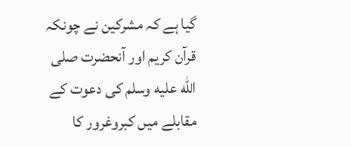گیا ہے کہ مشرکین نے چونکہ قرآن کریم اور آنحضرت صلى الله عليه وسلم کی دعوت کے مقابلے میں کبروغرور کا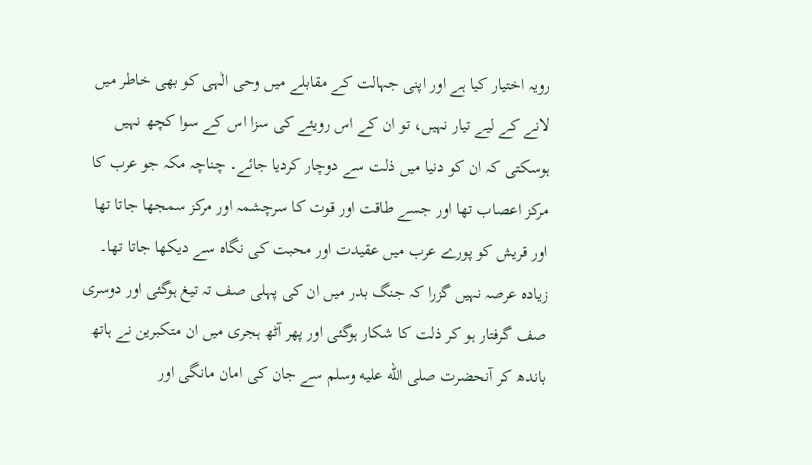رویہ اختیار کیا ہے اور اپنی جہالت کے مقابلے میں وحی الٰہی کو بھی خاطر میں لانے کے لیے تیار نہیں، تو ان کے اس رویئے کی سزا اس کے سوا کچھ نہیں ہوسکتی کہ ان کو دنیا میں ذلت سے دوچار کردیا جائے۔ چناچہ مکہ جو عرب کا مرکز اعصاب تھا اور جسے طاقت اور قوت کا سرچشمہ اور مرکز سمجھا جاتا تھا اور قریش کو پورے عرب میں عقیدت اور محبت کی نگاہ سے دیکھا جاتا تھا۔ زیادہ عرصہ نہیں گزرا کہ جنگ بدر میں ان کی پہلی صف تہ تیغ ہوگئی اور دوسری صف گرفتار ہو کر ذلت کا شکار ہوگئی اور پھر آٹھ ہجری میں ان متکبرین نے ہاتھ باندھ کر آنحضرت صلى الله عليه وسلم سے جان کی امان مانگی اور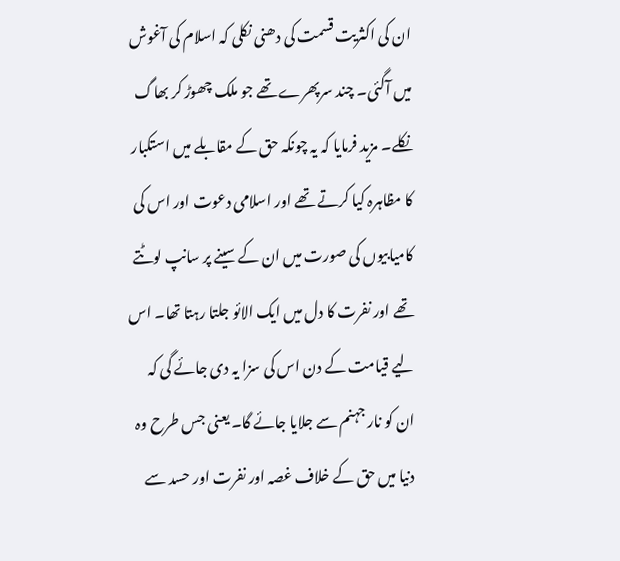ان کی اکثریت قسمت کی دھنی نکلی کہ اسلام کی آغوش میں آگئی۔ چند سرپھرے تھے جو ملک چھوڑ کر بھاگ نکلے۔ مزید فرمایا کہ یہ چونکہ حق کے مقابلے میں استکبار کا مظاہرہ کیا کرتے تھے اور اسلامی دعوت اور اس کی کامیابیوں کی صورت میں ان کے سینے پر سانپ لوٹتے تھے اور نفرت کا دل میں ایک الائو جلتا رہتا تھا۔ اس لیے قیامت کے دن اس کی سزا یہ دی جائے گی کہ ان کو نار جہنم سے جلایا جائے گا۔ یعنی جس طرح وہ دنیا میں حق کے خلاف غصہ اور نفرت اور حسد سے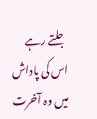جلتے رہے اس کی پاداش میں وہ آخرت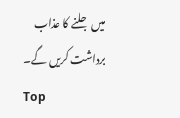میں جلنے کا عذاب برداشت کریں گے۔
Top